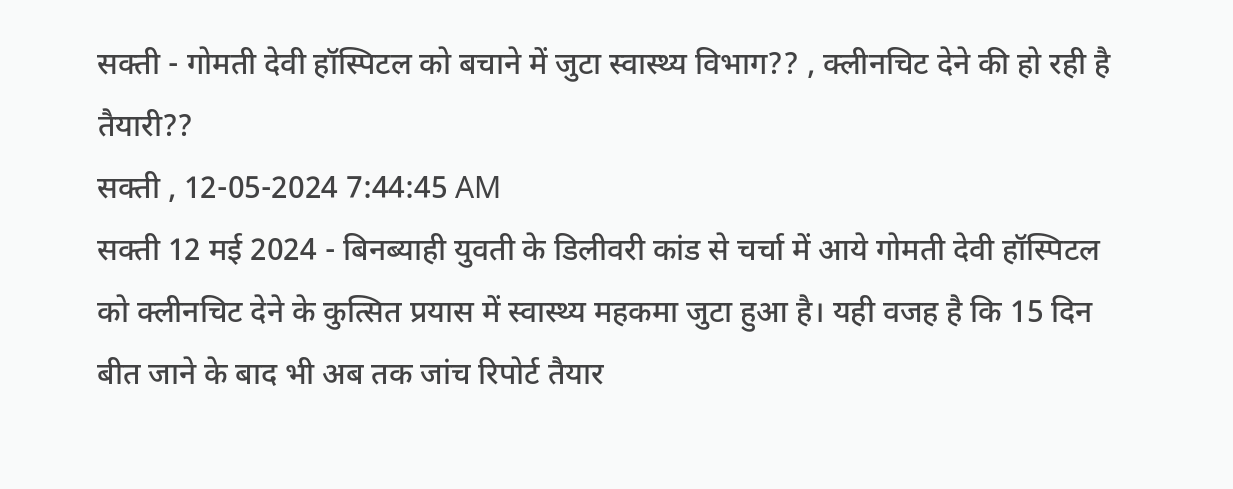सक्ती - गोमती देवी हॉस्पिटल को बचाने में जुटा स्वास्थ्य विभाग?? , क्लीनचिट देने की हो रही है तैयारी??
सक्ती , 12-05-2024 7:44:45 AM
सक्ती 12 मई 2024 - बिनब्याही युवती के डिलीवरी कांड से चर्चा में आये गोमती देवी हॉस्पिटल को क्लीनचिट देने के कुत्सित प्रयास में स्वास्थ्य महकमा जुटा हुआ है। यही वजह है कि 15 दिन बीत जाने के बाद भी अब तक जांच रिपोर्ट तैयार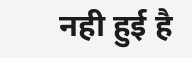नही हुई है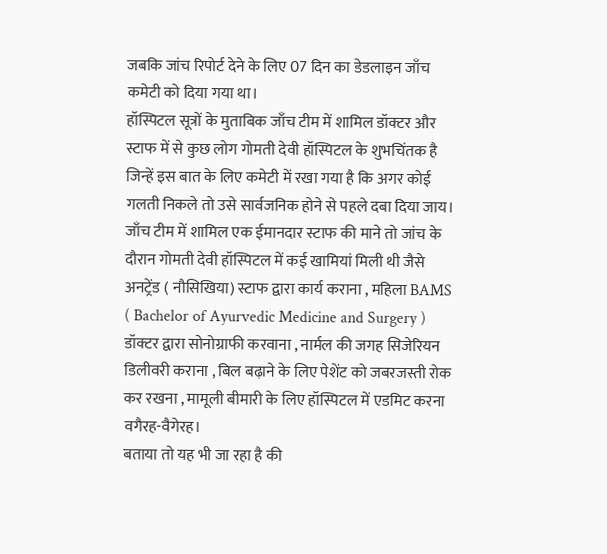जबकि जांच रिपोर्ट देने के लिए 07 दिन का डेडलाइन जाँच कमेटी को दिया गया था।
हॉस्पिटल सूत्रों के मुताबिक जाँच टीम में शामिल डॉक्टर और स्टाफ में से कुछ लोग गोमती देवी हॉस्पिटल के शुभचिंतक है जिन्हें इस बात के लिए कमेटी में रखा गया है कि अगर कोई गलती निकले तो उसे सार्वजनिक होने से पहले दबा दिया जाय।
जाँच टीम में शामिल एक ईमानदार स्टाफ की माने तो जांच के दौरान गोमती देवी हॉस्पिटल में कई खामियां मिली थी जैसे अनट्रेंड ( नौसिखिया) स्टाफ द्वारा कार्य कराना , महिला BAMS ( Bachelor of Ayurvedic Medicine and Surgery ) डॉक्टर द्वारा सोनोग्राफी करवाना , नार्मल की जगह सिजेरियन डिलीवरी कराना , बिल बढ़ाने के लिए पेशेंट को जबरजस्ती रोक कर रखना , मामूली बीमारी के लिए हॉस्पिटल में एडमिट करना वगैरह-वैगेरह।
बताया तो यह भी जा रहा है की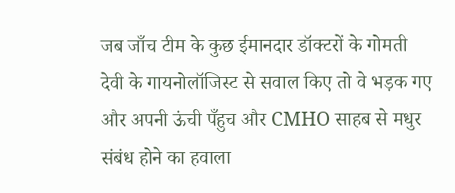जब जाँच टीम के कुछ ईमानदार डॉक्टरों के गोमती देवी के गायनोलॉजिस्ट से सवाल किए तो वे भड़क गए और अपनी ऊंची पँहुच और CMHO साहब से मधुर संबंध होने का हवाला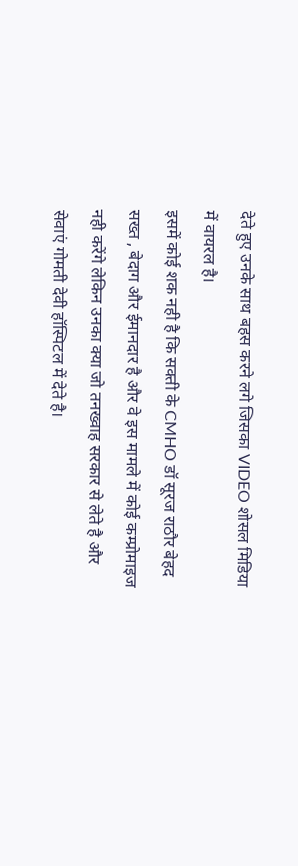देते हुए उनके साथ बहस करने लगे जिसका VIDEO शोसल मिडिया में वायरल है।
इसमें कोई शक नही है कि सक्ती के CMHO डॉ सूरज राठौर बेहद सख्त , बेदाग और ईमानदार है और वे इस मामले में कोई कम्प्रोमाइज नही करेंगे लेकिन उनका क्या जो तनख्वाह सरकार से लेते है और सेवाएं गोमती देवी हॉस्पिटल में देते है।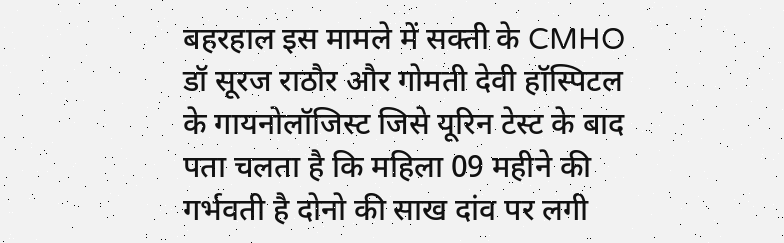बहरहाल इस मामले में सक्ती के CMHO डॉ सूरज राठौर और गोमती देवी हॉस्पिटल के गायनोलॉजिस्ट जिसे यूरिन टेस्ट के बाद पता चलता है कि महिला 09 महीने की गर्भवती है दोनो की साख दांव पर लगी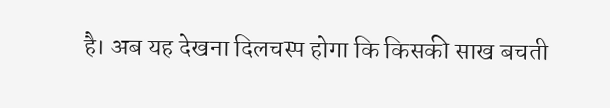है। अब यह देखना दिलचस्प होगा कि किसकी साख बचती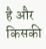है और किसकी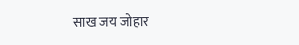साख जय जोहार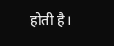होती है।